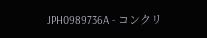JPH0989736A - コンクリ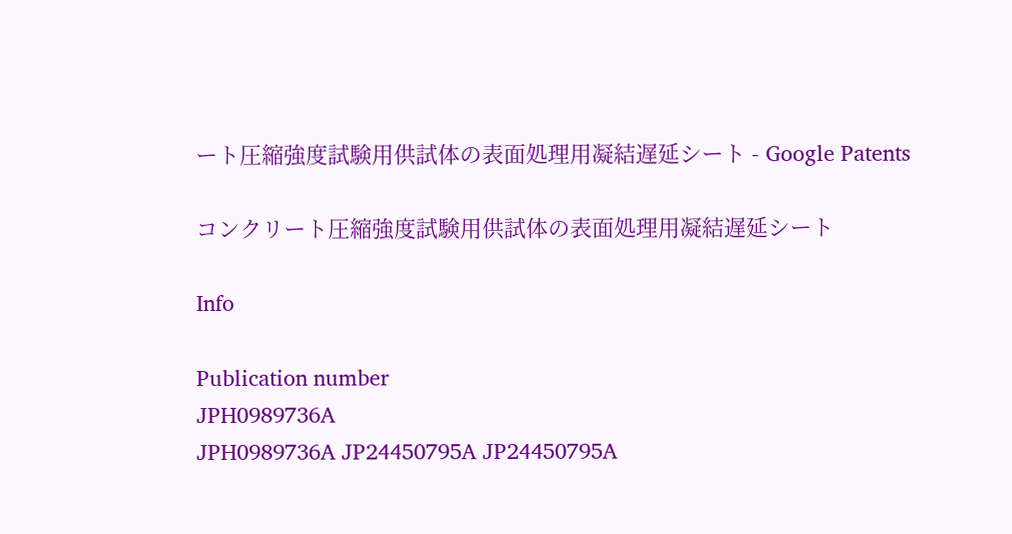ート圧縮強度試験用供試体の表面処理用凝結遅延シート - Google Patents

コンクリート圧縮強度試験用供試体の表面処理用凝結遅延シート

Info

Publication number
JPH0989736A
JPH0989736A JP24450795A JP24450795A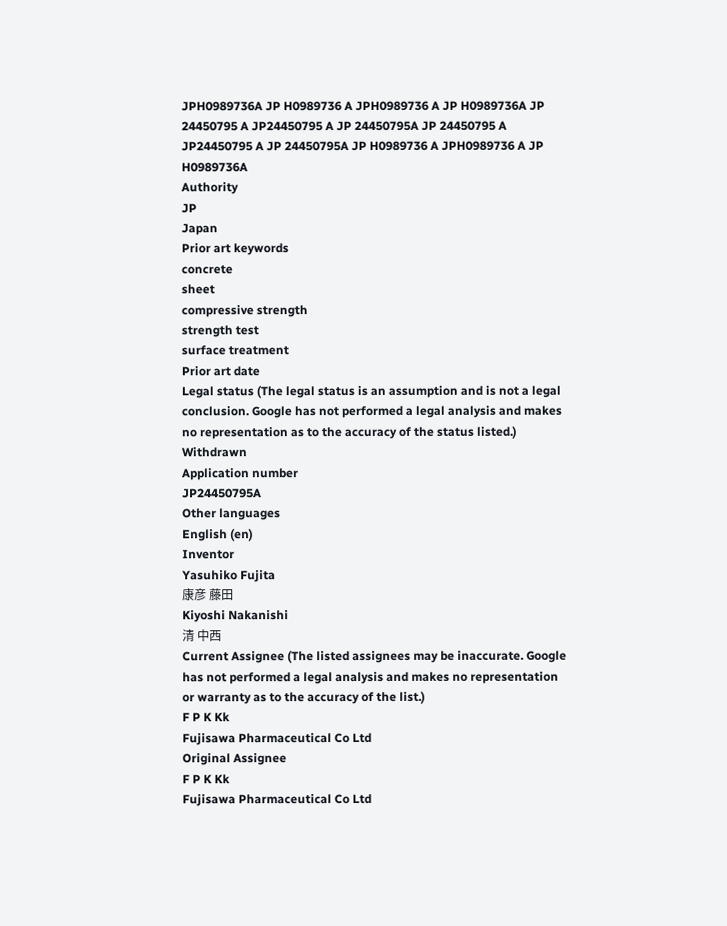JPH0989736A JP H0989736 A JPH0989736 A JP H0989736A JP 24450795 A JP24450795 A JP 24450795A JP 24450795 A JP24450795 A JP 24450795A JP H0989736 A JPH0989736 A JP H0989736A
Authority
JP
Japan
Prior art keywords
concrete
sheet
compressive strength
strength test
surface treatment
Prior art date
Legal status (The legal status is an assumption and is not a legal conclusion. Google has not performed a legal analysis and makes no representation as to the accuracy of the status listed.)
Withdrawn
Application number
JP24450795A
Other languages
English (en)
Inventor
Yasuhiko Fujita
康彦 藤田
Kiyoshi Nakanishi
清 中西
Current Assignee (The listed assignees may be inaccurate. Google has not performed a legal analysis and makes no representation or warranty as to the accuracy of the list.)
F P K Kk
Fujisawa Pharmaceutical Co Ltd
Original Assignee
F P K Kk
Fujisawa Pharmaceutical Co Ltd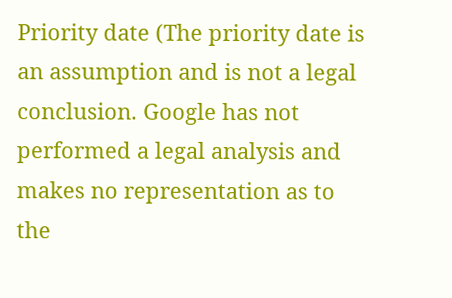Priority date (The priority date is an assumption and is not a legal conclusion. Google has not performed a legal analysis and makes no representation as to the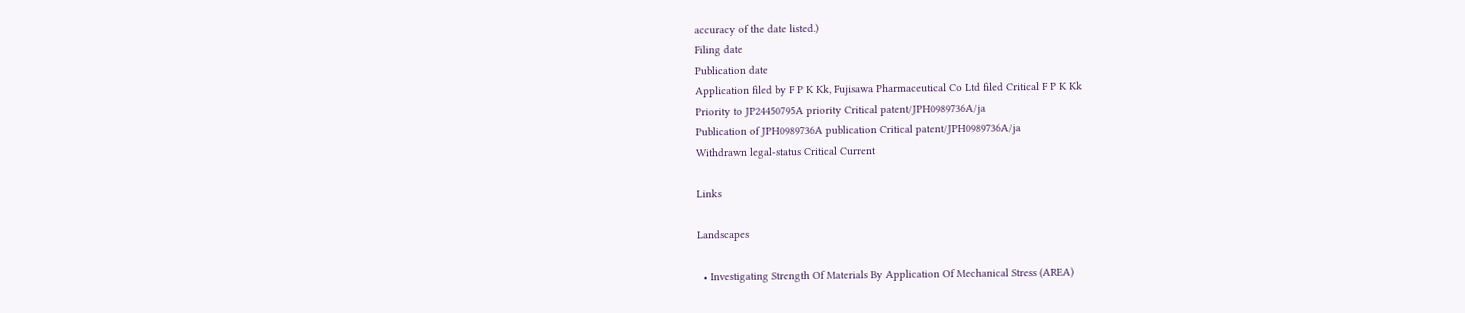accuracy of the date listed.)
Filing date
Publication date
Application filed by F P K Kk, Fujisawa Pharmaceutical Co Ltd filed Critical F P K Kk
Priority to JP24450795A priority Critical patent/JPH0989736A/ja
Publication of JPH0989736A publication Critical patent/JPH0989736A/ja
Withdrawn legal-status Critical Current

Links

Landscapes

  • Investigating Strength Of Materials By Application Of Mechanical Stress (AREA)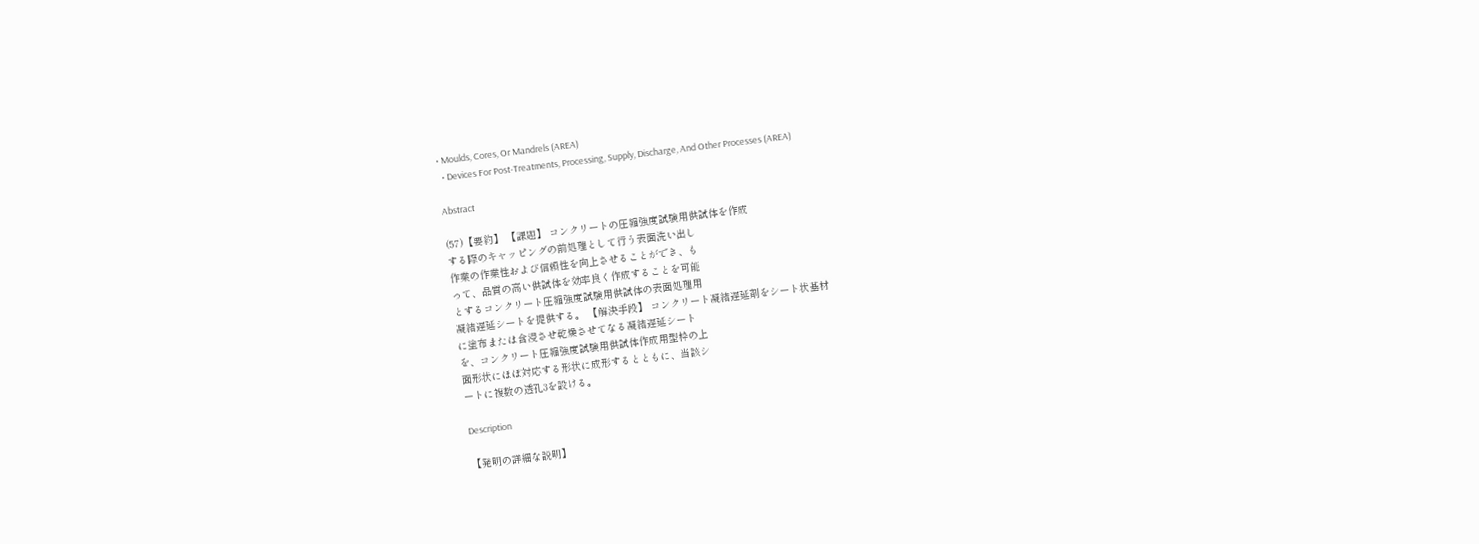• Moulds, Cores, Or Mandrels (AREA)
  • Devices For Post-Treatments, Processing, Supply, Discharge, And Other Processes (AREA)

Abstract

(57)【要約】 【課題】 コンクリートの圧縮強度試験用供試体を作成
する際のキャッピングの前処理として行う表面洗い出し
作業の作業性および信頼性を向上させることができ、も
って、品質の高い供試体を効率良く作成することを可能
とするコンクリート圧縮強度試験用供試体の表面処理用
凝結遅延シートを提供する。 【解決手段】 コンクリート凝結遅延剤をシート状基材
に塗布または含浸させ乾燥させてなる凝結遅延シート
を、コンクリート圧縮強度試験用供試体作成用型枠の上
面形状にほぼ対応する形状に成形するとともに、当該シ
ートに複数の透孔3を設ける。

Description

【発明の詳細な説明】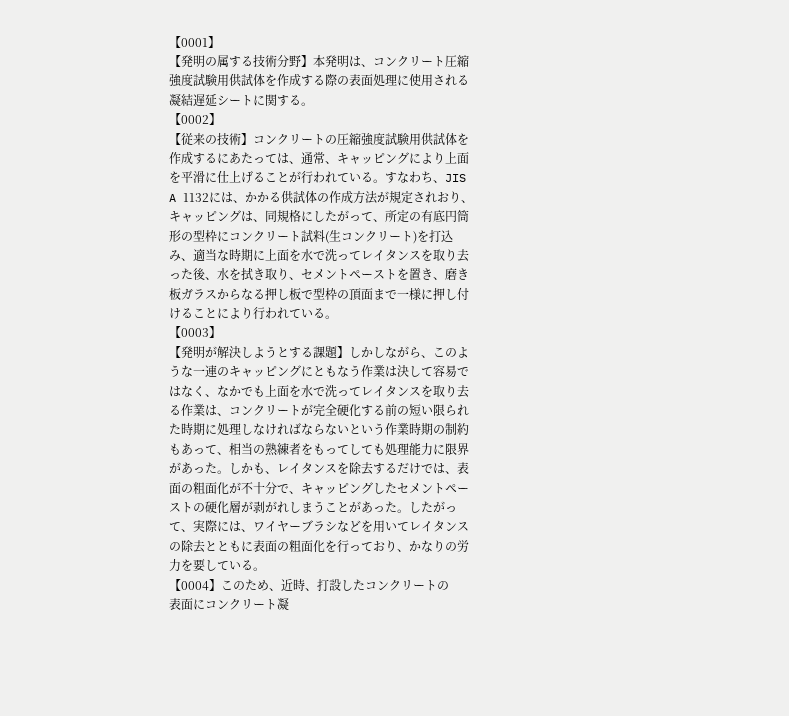【0001】
【発明の属する技術分野】本発明は、コンクリート圧縮
強度試験用供試体を作成する際の表面処理に使用される
凝結遅延シートに関する。
【0002】
【従来の技術】コンクリートの圧縮強度試験用供試体を
作成するにあたっては、通常、キャッピングにより上面
を平滑に仕上げることが行われている。すなわち、JIS
A 1132には、かかる供試体の作成方法が規定されおり、
キャッピングは、同規格にしたがって、所定の有底円筒
形の型枠にコンクリート試料(生コンクリート)を打込
み、適当な時期に上面を水で洗ってレイタンスを取り去
った後、水を拭き取り、セメントペーストを置き、磨き
板ガラスからなる押し板で型枠の頂面まで一様に押し付
けることにより行われている。
【0003】
【発明が解決しようとする課題】しかしながら、このよ
うな一連のキャッピングにともなう作業は決して容易で
はなく、なかでも上面を水で洗ってレイタンスを取り去
る作業は、コンクリートが完全硬化する前の短い限られ
た時期に処理しなければならないという作業時期の制約
もあって、相当の熟練者をもってしても処理能力に限界
があった。しかも、レイタンスを除去するだけでは、表
面の粗面化が不十分で、キャッピングしたセメントペー
ストの硬化層が剥がれしまうことがあった。したがっ
て、実際には、ワイヤーブラシなどを用いてレイタンス
の除去とともに表面の粗面化を行っており、かなりの労
力を要している。
【0004】このため、近時、打設したコンクリートの
表面にコンクリート凝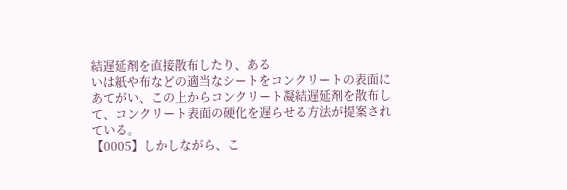結遅延剤を直接散布したり、ある
いは紙や布などの適当なシートをコンクリートの表面に
あてがい、この上からコンクリート凝結遅延剤を散布し
て、コンクリート表面の硬化を遅らせる方法が提案され
ている。
【0005】しかしながら、こ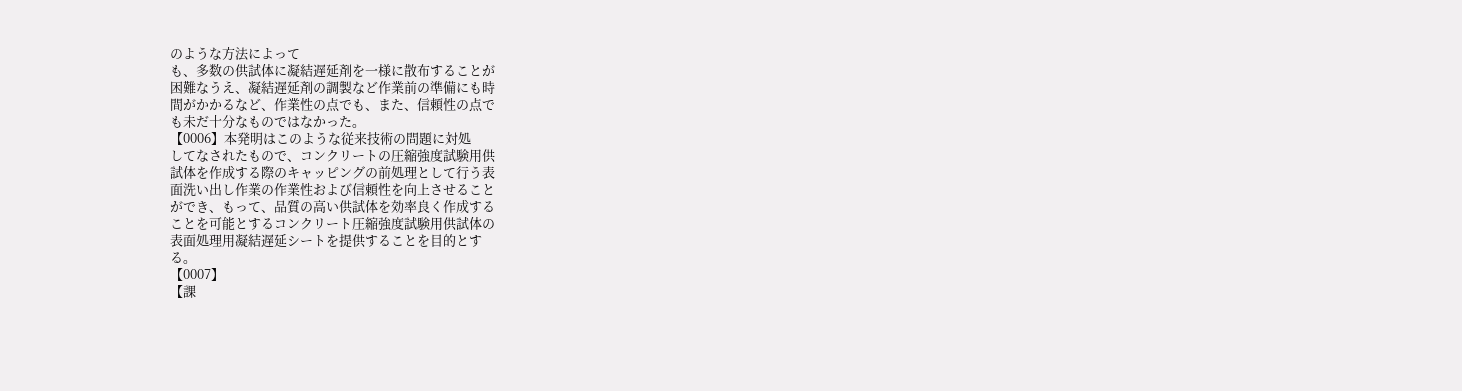のような方法によって
も、多数の供試体に凝結遅延剤を一様に散布することが
困難なうえ、凝結遅延剤の調製など作業前の準備にも時
間がかかるなど、作業性の点でも、また、信頼性の点で
も未だ十分なものではなかった。
【0006】本発明はこのような従来技術の問題に対処
してなされたもので、コンクリートの圧縮強度試験用供
試体を作成する際のキャッピングの前処理として行う表
面洗い出し作業の作業性および信頼性を向上させること
ができ、もって、品質の高い供試体を効率良く作成する
ことを可能とするコンクリート圧縮強度試験用供試体の
表面処理用凝結遅延シートを提供することを目的とす
る。
【0007】
【課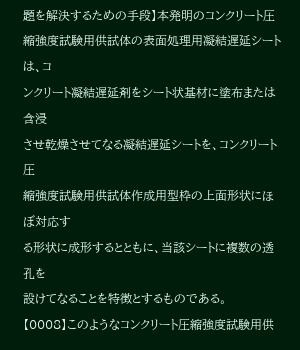題を解決するための手段】本発明のコンクリート圧
縮強度試験用供試体の表面処理用凝結遅延シートは、コ
ンクリート凝結遅延剤をシート状基材に塗布または含浸
させ乾燥させてなる凝結遅延シートを、コンクリート圧
縮強度試験用供試体作成用型枠の上面形状にほぼ対応す
る形状に成形するとともに、当該シートに複数の透孔を
設けてなることを特徴とするものである。
【0008】このようなコンクリート圧縮強度試験用供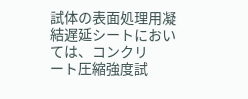試体の表面処理用凝結遅延シートにおいては、コンクリ
ート圧縮強度試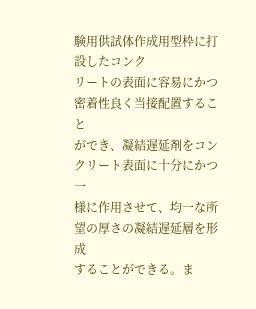験用供試体作成用型枠に打設したコンク
リートの表面に容易にかつ密着性良く当接配置すること
ができ、凝結遅延剤をコンクリート表面に十分にかつ一
様に作用させて、均一な所望の厚さの凝結遅延層を形成
することができる。ま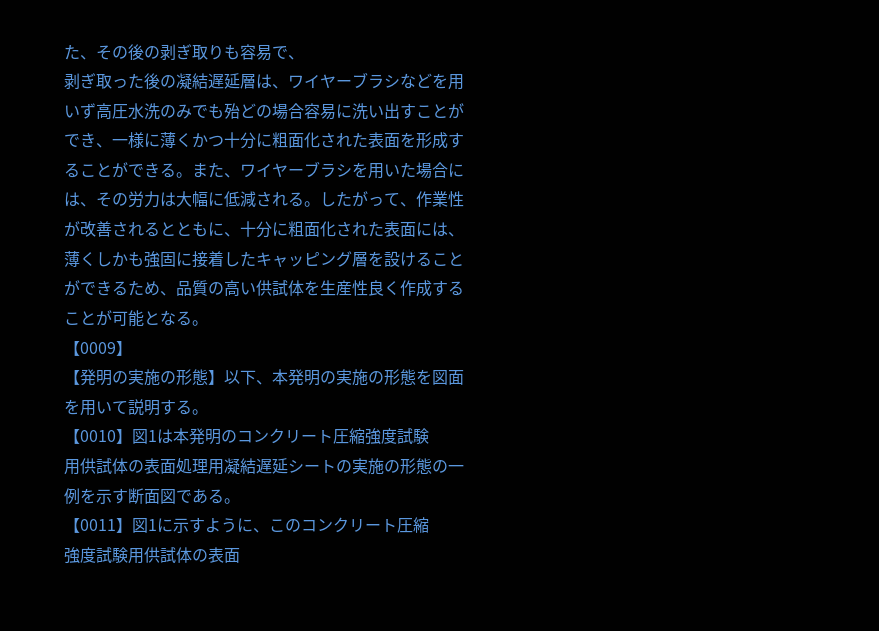た、その後の剥ぎ取りも容易で、
剥ぎ取った後の凝結遅延層は、ワイヤーブラシなどを用
いず高圧水洗のみでも殆どの場合容易に洗い出すことが
でき、一様に薄くかつ十分に粗面化された表面を形成す
ることができる。また、ワイヤーブラシを用いた場合に
は、その労力は大幅に低減される。したがって、作業性
が改善されるとともに、十分に粗面化された表面には、
薄くしかも強固に接着したキャッピング層を設けること
ができるため、品質の高い供試体を生産性良く作成する
ことが可能となる。
【0009】
【発明の実施の形態】以下、本発明の実施の形態を図面
を用いて説明する。
【0010】図1は本発明のコンクリート圧縮強度試験
用供試体の表面処理用凝結遅延シートの実施の形態の一
例を示す断面図である。
【0011】図1に示すように、このコンクリート圧縮
強度試験用供試体の表面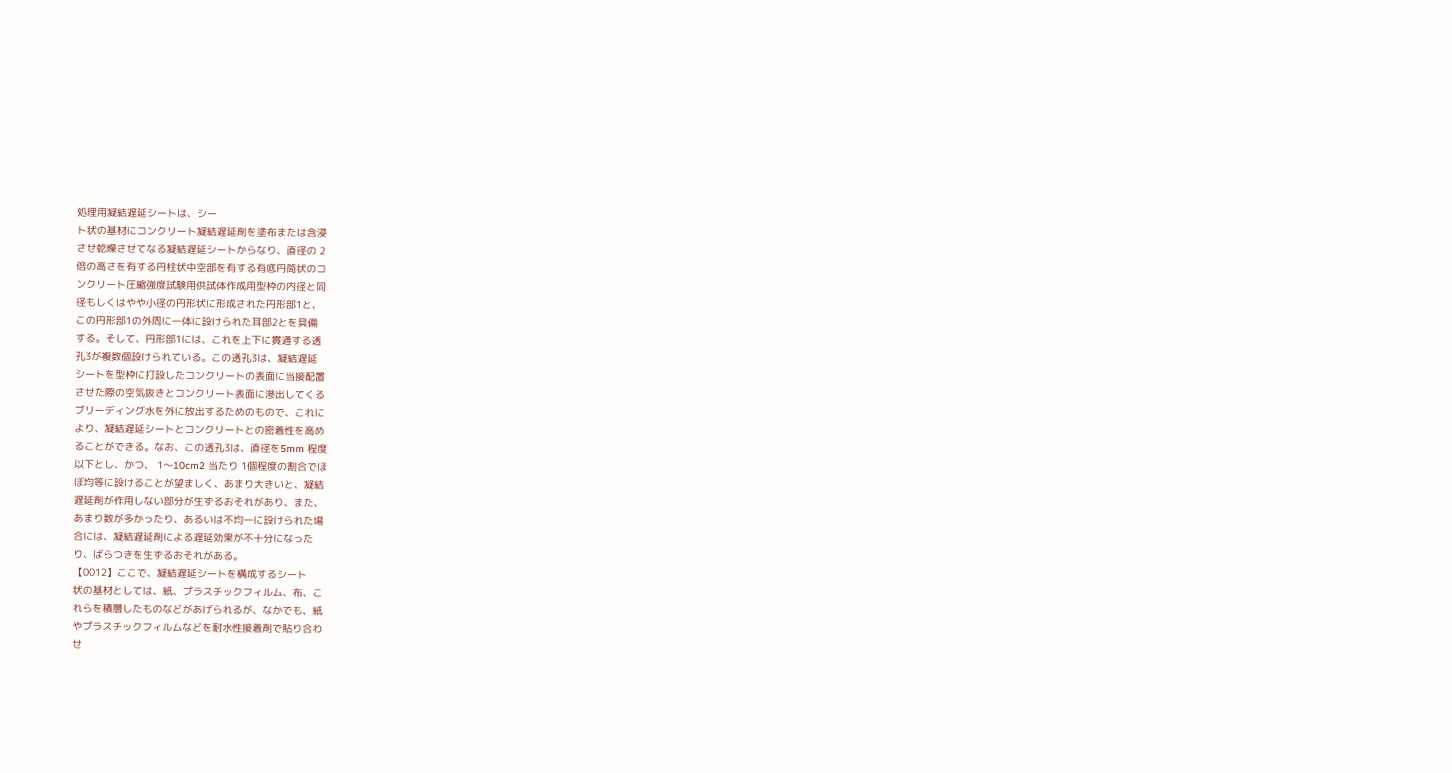処理用凝結遅延シートは、シー
ト状の基材にコンクリート凝結遅延剤を塗布または含浸
させ乾燥させてなる凝結遅延シートからなり、直径の 2
倍の高さを有する円柱状中空部を有する有底円筒状のコ
ンクリート圧縮強度試験用供試体作成用型枠の内径と同
径もしくはやや小径の円形状に形成された円形部1と、
この円形部1の外周に一体に設けられた耳部2とを具備
する。そして、円形部1には、これを上下に貫通する透
孔3が複数個設けられている。この透孔3は、凝結遅延
シートを型枠に打設したコンクリートの表面に当接配置
させた際の空気抜きとコンクリート表面に滲出してくる
ブリーディング水を外に放出するためのもので、これに
より、凝結遅延シートとコンクリートとの密着性を高め
ることができる。なお、この透孔3は、直径を5mm 程度
以下とし、かつ、 1〜10cm2 当たり 1個程度の割合でほ
ぼ均等に設けることが望ましく、あまり大きいと、凝結
遅延剤が作用しない部分が生ずるおそれがあり、また、
あまり数が多かったり、あるいは不均一に設けられた場
合には、凝結遅延剤による遅延効果が不十分になった
り、ばらつきを生ずるおそれがある。
【0012】ここで、凝結遅延シートを構成するシート
状の基材としては、紙、プラスチックフィルム、布、こ
れらを積層したものなどがあげられるが、なかでも、紙
やプラスチックフィルムなどを耐水性接着剤で貼り合わ
せ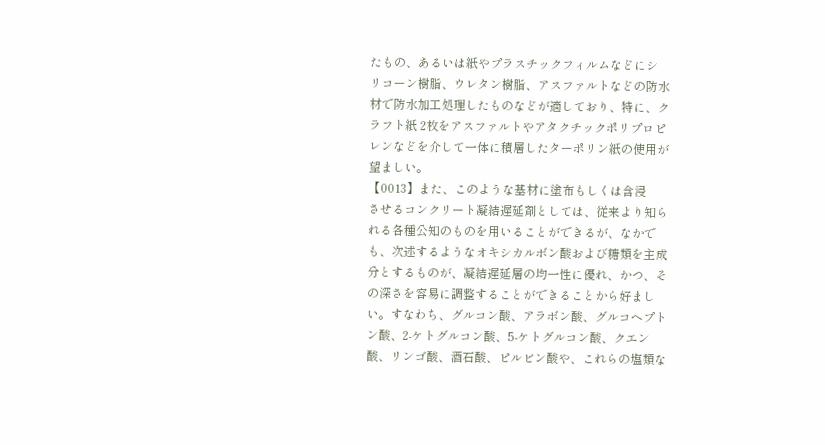たもの、あるいは紙やプラスチックフィルムなどにシ
リコーン樹脂、ウレタン樹脂、アスファルトなどの防水
材で防水加工処理したものなどが適しており、特に、ク
ラフト紙 2枚をアスファルトやアタクチックポリプロピ
レンなどを介して一体に積層したターポリン紙の使用が
望ましい。
【0013】また、このような基材に塗布もしくは含浸
させるコンクリート凝結遅延剤としては、従来より知ら
れる各種公知のものを用いることができるが、なかで
も、次述するようなオキシカルボン酸および糖類を主成
分とするものが、凝結遅延層の均一性に優れ、かつ、そ
の深さを容易に調整することができることから好まし
い。すなわち、グルコン酸、アラボン酸、グルコヘプト
ン酸、2-ケトグルコン酸、5-ケトグルコン酸、クエン
酸、リンゴ酸、酒石酸、ピルビン酸や、これらの塩類な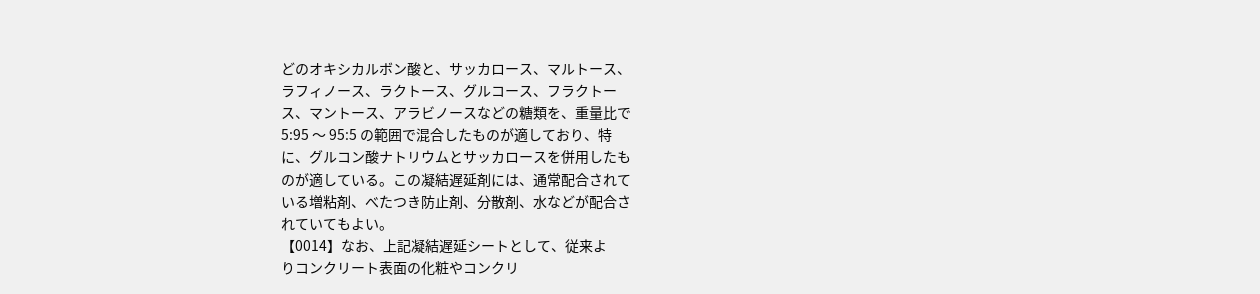どのオキシカルボン酸と、サッカロース、マルトース、
ラフィノース、ラクトース、グルコース、フラクトー
ス、マントース、アラビノースなどの糖類を、重量比で
5:95 〜 95:5 の範囲で混合したものが適しており、特
に、グルコン酸ナトリウムとサッカロースを併用したも
のが適している。この凝結遅延剤には、通常配合されて
いる増粘剤、べたつき防止剤、分散剤、水などが配合さ
れていてもよい。
【0014】なお、上記凝結遅延シートとして、従来よ
りコンクリート表面の化粧やコンクリ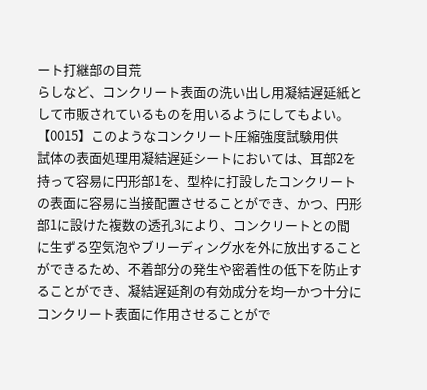ート打継部の目荒
らしなど、コンクリート表面の洗い出し用凝結遅延紙と
して市販されているものを用いるようにしてもよい。
【0015】このようなコンクリート圧縮強度試験用供
試体の表面処理用凝結遅延シートにおいては、耳部2を
持って容易に円形部1を、型枠に打設したコンクリート
の表面に容易に当接配置させることができ、かつ、円形
部1に設けた複数の透孔3により、コンクリートとの間
に生ずる空気泡やブリーディング水を外に放出すること
ができるため、不着部分の発生や密着性の低下を防止す
ることができ、凝結遅延剤の有効成分を均一かつ十分に
コンクリート表面に作用させることがで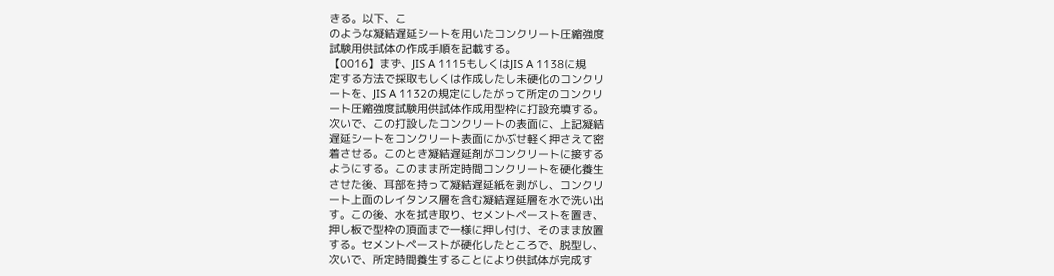きる。以下、こ
のような凝結遅延シートを用いたコンクリート圧縮強度
試験用供試体の作成手順を記載する。
【0016】まず、JIS A 1115もしくはJIS A 1138に規
定する方法で採取もしくは作成したし未硬化のコンクリ
ートを、JIS A 1132の規定にしたがって所定のコンクリ
ート圧縮強度試験用供試体作成用型枠に打設充填する。
次いで、この打設したコンクリートの表面に、上記凝結
遅延シートをコンクリート表面にかぶせ軽く押さえて密
着させる。このとき凝結遅延剤がコンクリートに接する
ようにする。このまま所定時間コンクリートを硬化養生
させた後、耳部を持って凝結遅延紙を剥がし、コンクリ
ート上面のレイタンス層を含む凝結遅延層を水で洗い出
す。この後、水を拭き取り、セメントペーストを置き、
押し板で型枠の頂面まで一様に押し付け、そのまま放置
する。セメントペーストが硬化したところで、脱型し、
次いで、所定時間養生することにより供試体が完成す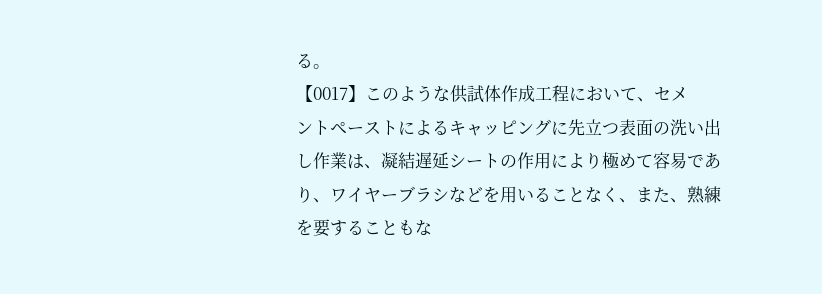る。
【0017】このような供試体作成工程において、セメ
ントペーストによるキャッピングに先立つ表面の洗い出
し作業は、凝結遅延シートの作用により極めて容易であ
り、ワイヤーブラシなどを用いることなく、また、熟練
を要することもな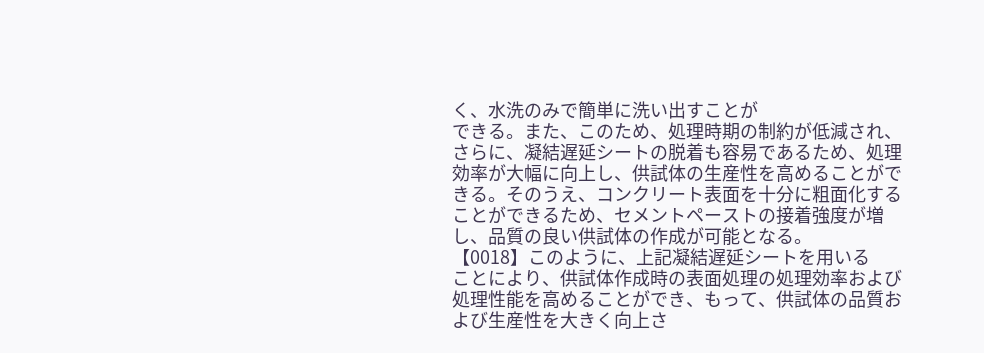く、水洗のみで簡単に洗い出すことが
できる。また、このため、処理時期の制約が低減され、
さらに、凝結遅延シートの脱着も容易であるため、処理
効率が大幅に向上し、供試体の生産性を高めることがで
きる。そのうえ、コンクリート表面を十分に粗面化する
ことができるため、セメントペーストの接着強度が増
し、品質の良い供試体の作成が可能となる。
【0018】このように、上記凝結遅延シートを用いる
ことにより、供試体作成時の表面処理の処理効率および
処理性能を高めることができ、もって、供試体の品質お
よび生産性を大きく向上さ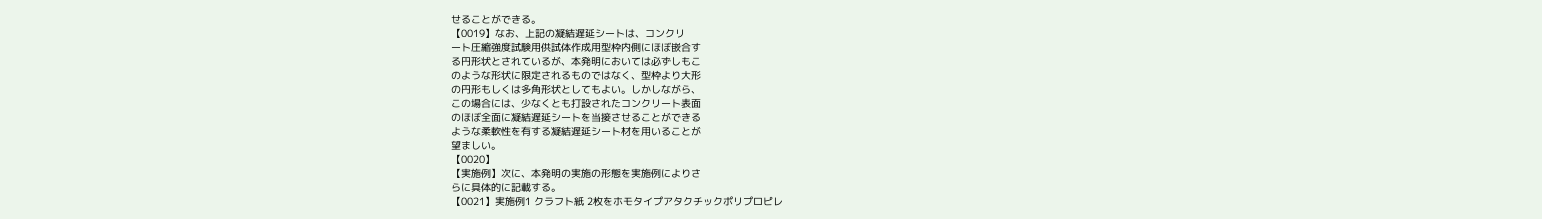せることができる。
【0019】なお、上記の凝結遅延シートは、コンクリ
ート圧縮強度試験用供試体作成用型枠内側にほぼ嵌合す
る円形状とされているが、本発明においては必ずしもこ
のような形状に限定されるものではなく、型枠より大形
の円形もしくは多角形状としてもよい。しかしながら、
この場合には、少なくとも打設されたコンクリート表面
のほぼ全面に凝結遅延シートを当接させることができる
ような柔軟性を有する凝結遅延シート材を用いることが
望ましい。
【0020】
【実施例】次に、本発明の実施の形態を実施例によりさ
らに具体的に記載する。
【0021】実施例1 クラフト紙 2枚をホモタイプアタクチックポリプロピレ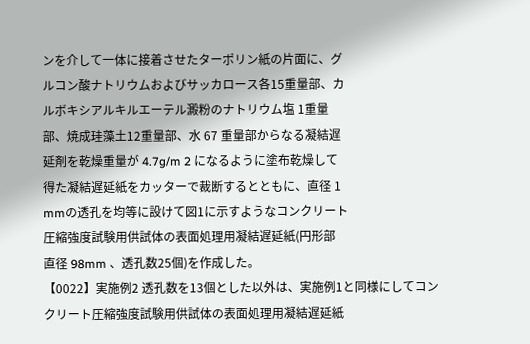ンを介して一体に接着させたターポリン紙の片面に、グ
ルコン酸ナトリウムおよびサッカロース各15重量部、カ
ルボキシアルキルエーテル澱粉のナトリウム塩 1重量
部、焼成珪藻土12重量部、水 67 重量部からなる凝結遅
延剤を乾燥重量が 4.7g/m 2 になるように塗布乾燥して
得た凝結遅延紙をカッターで裁断するとともに、直径 1
mmの透孔を均等に設けて図1に示すようなコンクリート
圧縮強度試験用供試体の表面処理用凝結遅延紙(円形部
直径 98mm 、透孔数25個)を作成した。
【0022】実施例2 透孔数を13個とした以外は、実施例1と同様にしてコン
クリート圧縮強度試験用供試体の表面処理用凝結遅延紙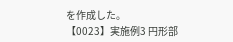を作成した。
【0023】実施例3 円形部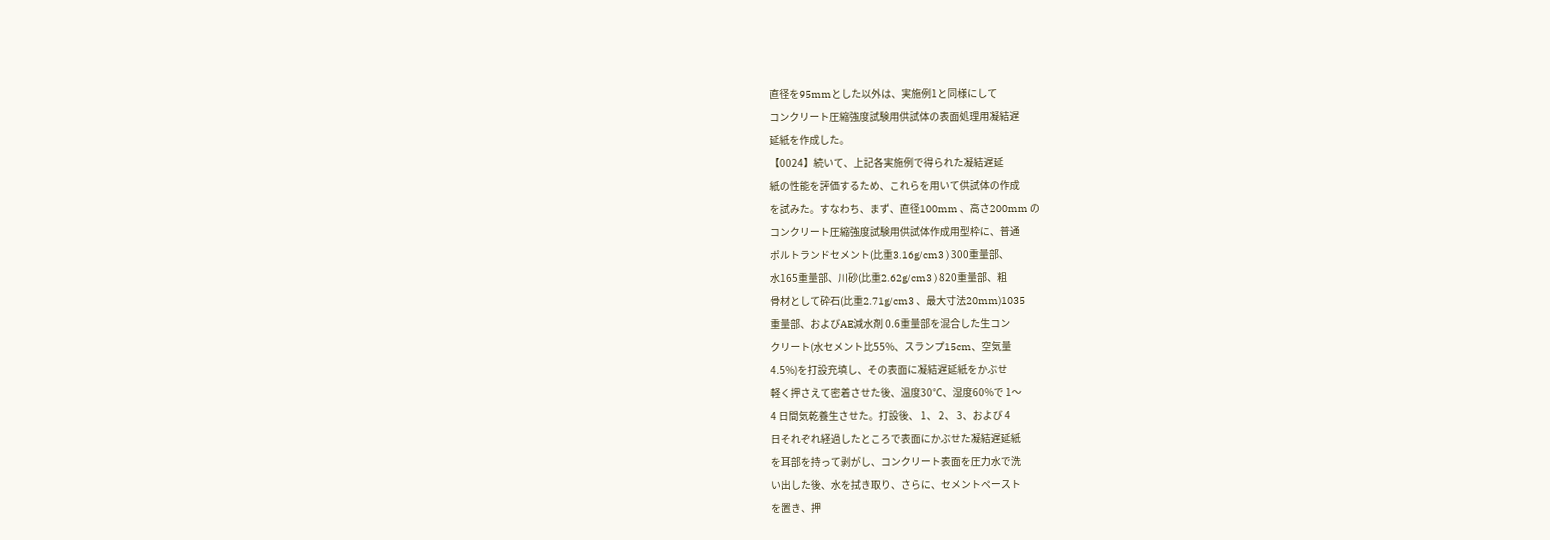直径を95mmとした以外は、実施例1と同様にして
コンクリート圧縮強度試験用供試体の表面処理用凝結遅
延紙を作成した。
【0024】続いて、上記各実施例で得られた凝結遅延
紙の性能を評価するため、これらを用いて供試体の作成
を試みた。すなわち、まず、直径100mm 、高さ200mm の
コンクリート圧縮強度試験用供試体作成用型枠に、普通
ポルトランドセメント(比重3.16g/cm3 ) 300重量部、
水165重量部、川砂(比重2.62g/cm3 ) 820重量部、粗
骨材として砕石(比重2.71g/cm3 、最大寸法20mm)1035
重量部、およびAE減水剤 0.6重量部を混合した生コン
クリート(水セメント比55%、スランプ15cm、空気量
4.5%)を打設充填し、その表面に凝結遅延紙をかぶせ
軽く押さえて密着させた後、温度30℃、湿度60%で 1〜
4 日間気乾養生させた。打設後、 1、 2、 3、および 4
日それぞれ経過したところで表面にかぶせた凝結遅延紙
を耳部を持って剥がし、コンクリート表面を圧力水で洗
い出した後、水を拭き取り、さらに、セメントペースト
を置き、押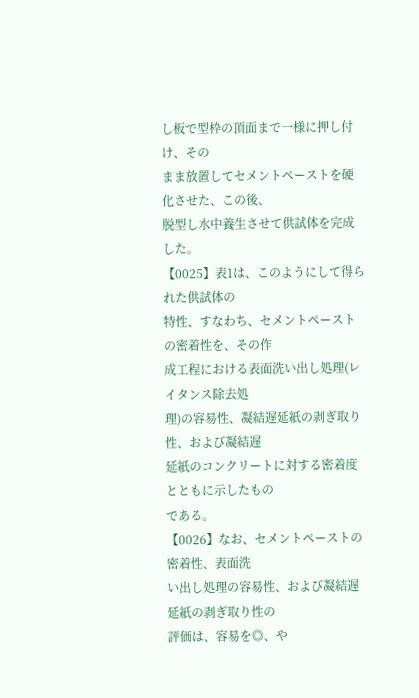し板で型枠の頂面まで一様に押し付け、その
まま放置してセメントペーストを硬化させた、この後、
脱型し水中養生させて供試体を完成した。
【0025】表1は、このようにして得られた供試体の
特性、すなわち、セメントペーストの密着性を、その作
成工程における表面洗い出し処理(レイタンス除去処
理)の容易性、凝結遅延紙の剥ぎ取り性、および凝結遅
延紙のコンクリートに対する密着度とともに示したもの
である。
【0026】なお、セメントペーストの密着性、表面洗
い出し処理の容易性、および凝結遅延紙の剥ぎ取り性の
評価は、容易を◎、や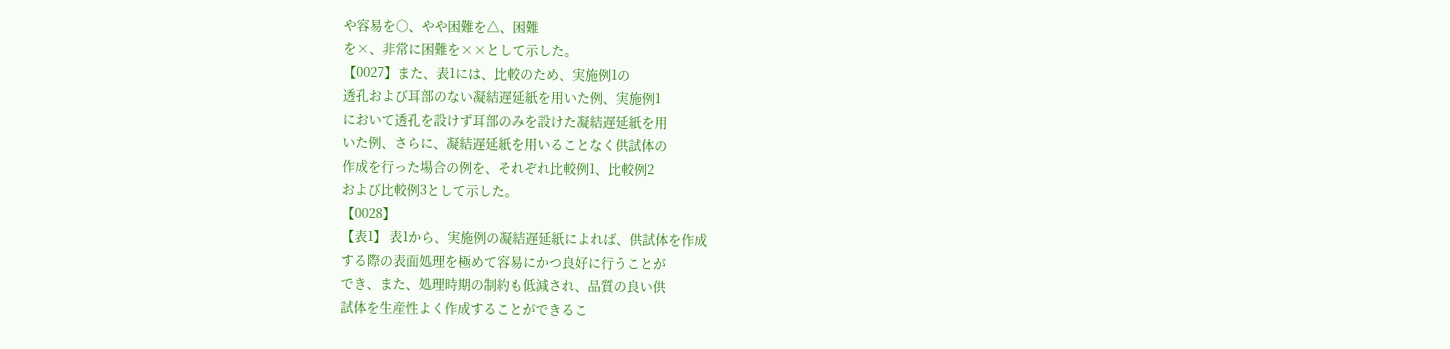や容易を○、やや困難を△、困難
を×、非常に困難を××として示した。
【0027】また、表1には、比較のため、実施例1の
透孔および耳部のない凝結遅延紙を用いた例、実施例1
において透孔を設けず耳部のみを設けた凝結遅延紙を用
いた例、さらに、凝結遅延紙を用いることなく供試体の
作成を行った場合の例を、それぞれ比較例1、比較例2
および比較例3として示した。
【0028】
【表1】 表1から、実施例の凝結遅延紙によれば、供試体を作成
する際の表面処理を極めて容易にかつ良好に行うことが
でき、また、処理時期の制約も低減され、品質の良い供
試体を生産性よく作成することができるこ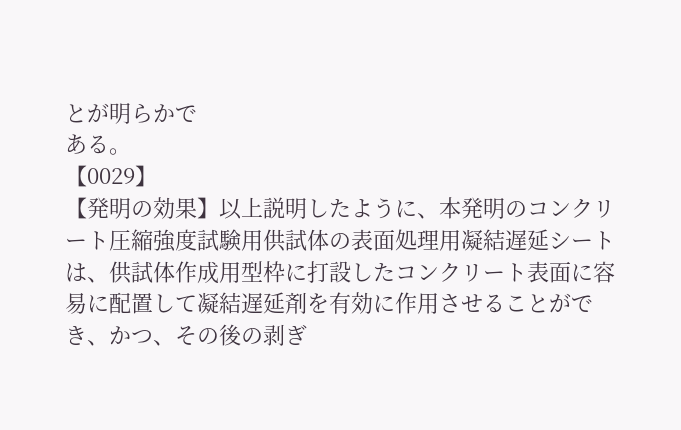とが明らかで
ある。
【0029】
【発明の効果】以上説明したように、本発明のコンクリ
ート圧縮強度試験用供試体の表面処理用凝結遅延シート
は、供試体作成用型枠に打設したコンクリート表面に容
易に配置して凝結遅延剤を有効に作用させることがで
き、かつ、その後の剥ぎ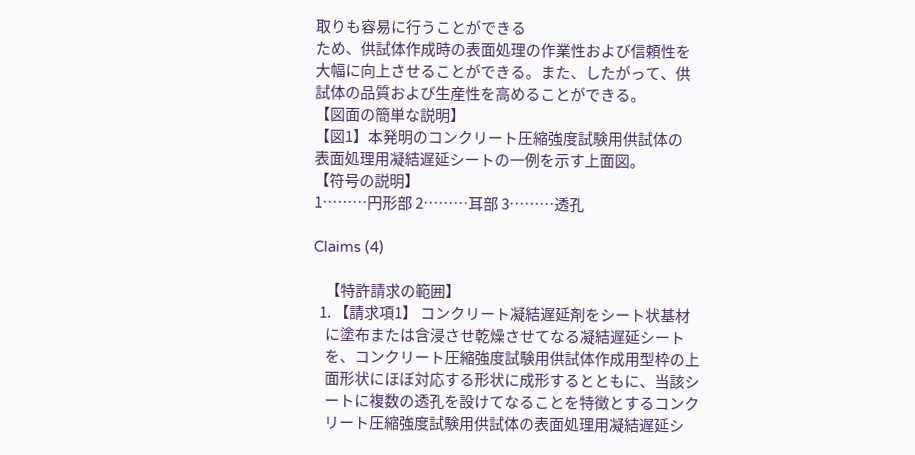取りも容易に行うことができる
ため、供試体作成時の表面処理の作業性および信頼性を
大幅に向上させることができる。また、したがって、供
試体の品質および生産性を高めることができる。
【図面の簡単な説明】
【図1】本発明のコンクリート圧縮強度試験用供試体の
表面処理用凝結遅延シートの一例を示す上面図。
【符号の説明】
1………円形部 2………耳部 3………透孔

Claims (4)

    【特許請求の範囲】
  1. 【請求項1】 コンクリート凝結遅延剤をシート状基材
    に塗布または含浸させ乾燥させてなる凝結遅延シート
    を、コンクリート圧縮強度試験用供試体作成用型枠の上
    面形状にほぼ対応する形状に成形するとともに、当該シ
    ートに複数の透孔を設けてなることを特徴とするコンク
    リート圧縮強度試験用供試体の表面処理用凝結遅延シ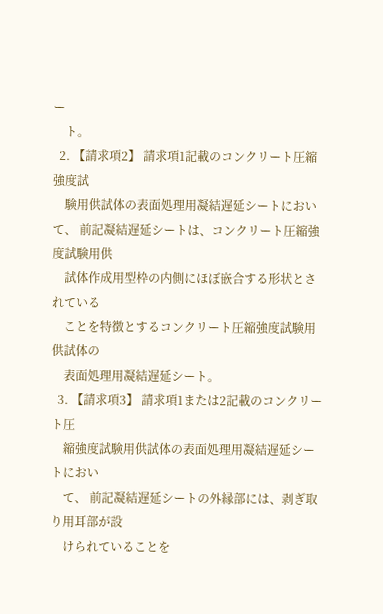ー
    ト。
  2. 【請求項2】 請求項1記載のコンクリート圧縮強度試
    験用供試体の表面処理用凝結遅延シートにおいて、 前記凝結遅延シートは、コンクリート圧縮強度試験用供
    試体作成用型枠の内側にほぼ嵌合する形状とされている
    ことを特徴とするコンクリート圧縮強度試験用供試体の
    表面処理用凝結遅延シート。
  3. 【請求項3】 請求項1または2記載のコンクリート圧
    縮強度試験用供試体の表面処理用凝結遅延シートにおい
    て、 前記凝結遅延シートの外縁部には、剥ぎ取り用耳部が設
    けられていることを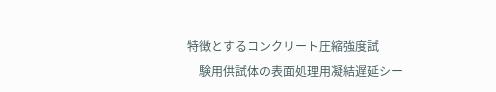特徴とするコンクリート圧縮強度試
    験用供試体の表面処理用凝結遅延シー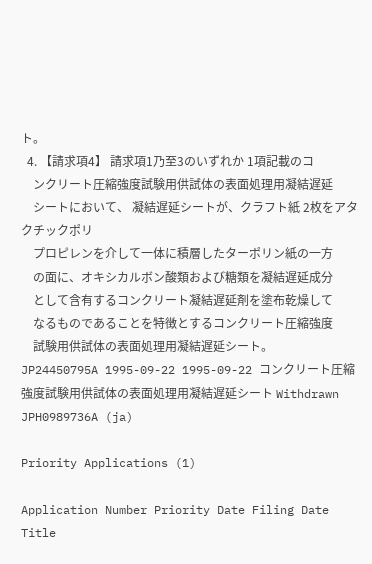ト。
  4. 【請求項4】 請求項1乃至3のいずれか 1項記載のコ
    ンクリート圧縮強度試験用供試体の表面処理用凝結遅延
    シートにおいて、 凝結遅延シートが、クラフト紙 2枚をアタクチックポリ
    プロピレンを介して一体に積層したターポリン紙の一方
    の面に、オキシカルボン酸類および糖類を凝結遅延成分
    として含有するコンクリート凝結遅延剤を塗布乾燥して
    なるものであることを特徴とするコンクリート圧縮強度
    試験用供試体の表面処理用凝結遅延シート。
JP24450795A 1995-09-22 1995-09-22 コンクリート圧縮強度試験用供試体の表面処理用凝結遅延シート Withdrawn JPH0989736A (ja)

Priority Applications (1)

Application Number Priority Date Filing Date Title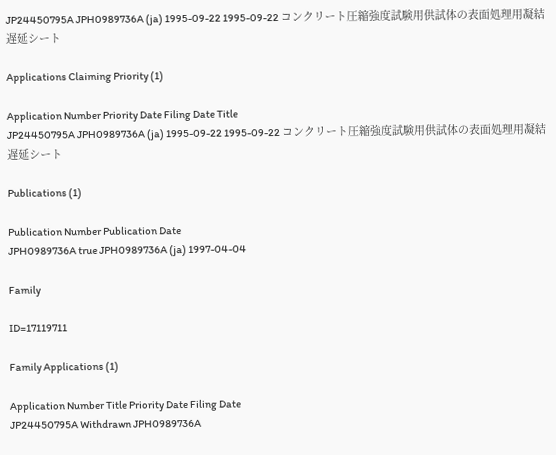JP24450795A JPH0989736A (ja) 1995-09-22 1995-09-22 コンクリート圧縮強度試験用供試体の表面処理用凝結遅延シート

Applications Claiming Priority (1)

Application Number Priority Date Filing Date Title
JP24450795A JPH0989736A (ja) 1995-09-22 1995-09-22 コンクリート圧縮強度試験用供試体の表面処理用凝結遅延シート

Publications (1)

Publication Number Publication Date
JPH0989736A true JPH0989736A (ja) 1997-04-04

Family

ID=17119711

Family Applications (1)

Application Number Title Priority Date Filing Date
JP24450795A Withdrawn JPH0989736A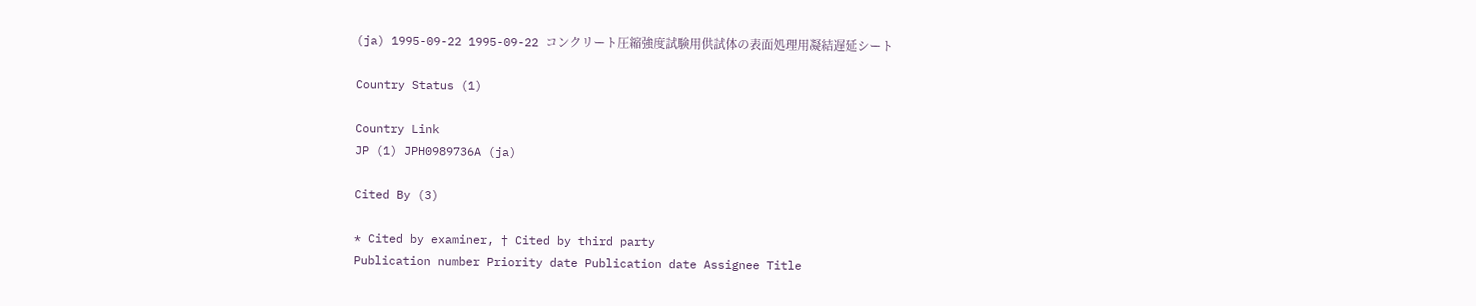(ja) 1995-09-22 1995-09-22 コンクリート圧縮強度試験用供試体の表面処理用凝結遅延シート

Country Status (1)

Country Link
JP (1) JPH0989736A (ja)

Cited By (3)

* Cited by examiner, † Cited by third party
Publication number Priority date Publication date Assignee Title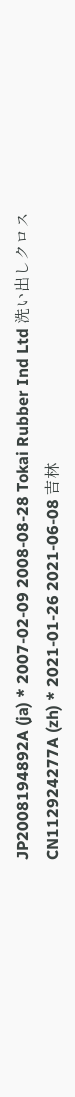JP2008194892A (ja) * 2007-02-09 2008-08-28 Tokai Rubber Ind Ltd 洗い出しクロス
CN112924277A (zh) * 2021-01-26 2021-06-08 吉林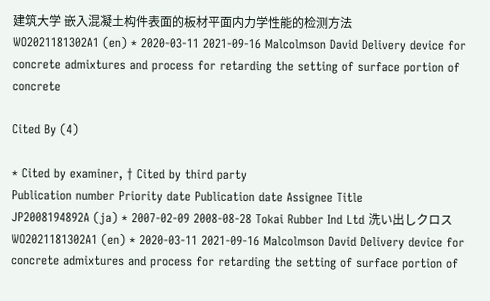建筑大学 嵌入混凝土构件表面的板材平面内力学性能的检测方法
WO2021181302A1 (en) * 2020-03-11 2021-09-16 Malcolmson David Delivery device for concrete admixtures and process for retarding the setting of surface portion of concrete

Cited By (4)

* Cited by examiner, † Cited by third party
Publication number Priority date Publication date Assignee Title
JP2008194892A (ja) * 2007-02-09 2008-08-28 Tokai Rubber Ind Ltd 洗い出しクロス
WO2021181302A1 (en) * 2020-03-11 2021-09-16 Malcolmson David Delivery device for concrete admixtures and process for retarding the setting of surface portion of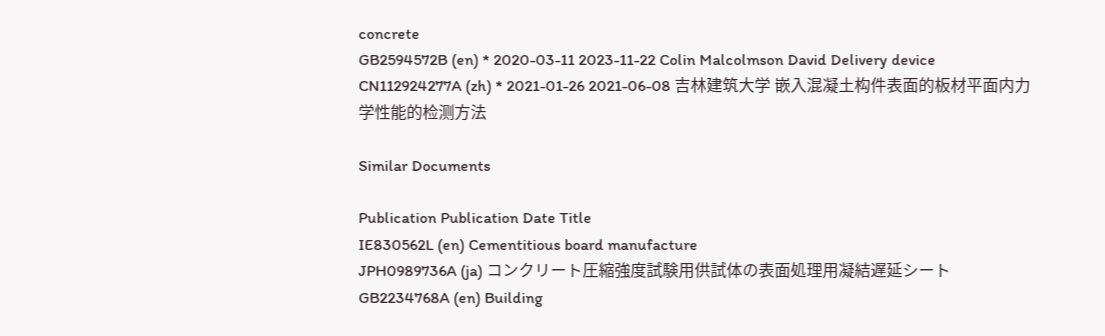concrete
GB2594572B (en) * 2020-03-11 2023-11-22 Colin Malcolmson David Delivery device
CN112924277A (zh) * 2021-01-26 2021-06-08 吉林建筑大学 嵌入混凝土构件表面的板材平面内力学性能的检测方法

Similar Documents

Publication Publication Date Title
IE830562L (en) Cementitious board manufacture
JPH0989736A (ja) コンクリート圧縮強度試験用供試体の表面処理用凝結遅延シート
GB2234768A (en) Building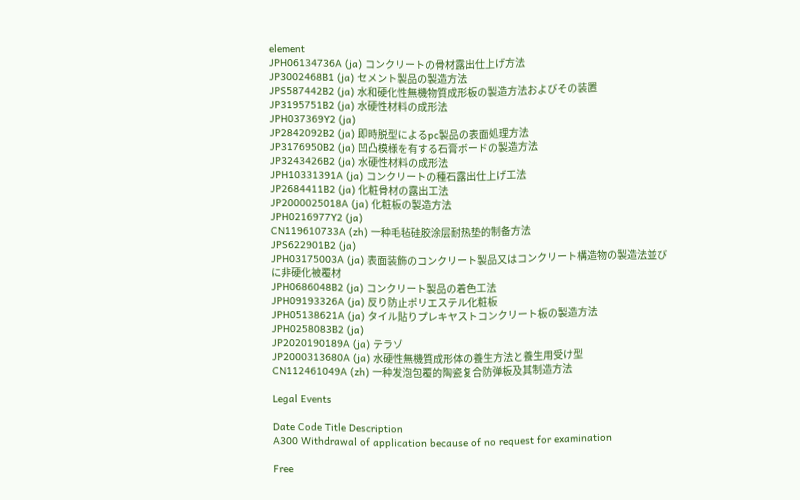element
JPH06134736A (ja) コンクリートの骨材露出仕上げ方法
JP3002468B1 (ja) セメント製品の製造方法
JPS587442B2 (ja) 水和硬化性無機物質成形板の製造方法およびその装置
JP3195751B2 (ja) 水硬性材料の成形法
JPH037369Y2 (ja)
JP2842092B2 (ja) 即時脱型によるpc製品の表面処理方法
JP3176950B2 (ja) 凹凸模様を有する石膏ボードの製造方法
JP3243426B2 (ja) 水硬性材料の成形法
JPH10331391A (ja) コンクリートの種石露出仕上げ工法
JP2684411B2 (ja) 化粧骨材の露出工法
JP2000025018A (ja) 化粧板の製造方法
JPH0216977Y2 (ja)
CN119610733A (zh) 一种毛毡硅胶涂层耐热垫的制备方法
JPS622901B2 (ja)
JPH03175003A (ja) 表面装飾のコンクリート製品又はコンクリート構造物の製造法並びに非硬化被覆材
JPH0686048B2 (ja) コンクリート製品の着色工法
JPH09193326A (ja) 反り防止ポリエステル化粧板
JPH05138621A (ja) タイル貼りプレキヤストコンクリート板の製造方法
JPH0258083B2 (ja)
JP2020190189A (ja) テラゾ
JP2000313680A (ja) 水硬性無機質成形体の養生方法と養生用受け型
CN112461049A (zh) 一种发泡包覆的陶瓷复合防弹板及其制造方法

Legal Events

Date Code Title Description
A300 Withdrawal of application because of no request for examination

Free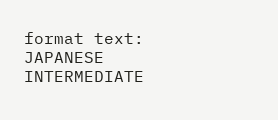format text: JAPANESE INTERMEDIATE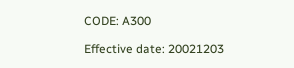CODE: A300

Effective date: 20021203